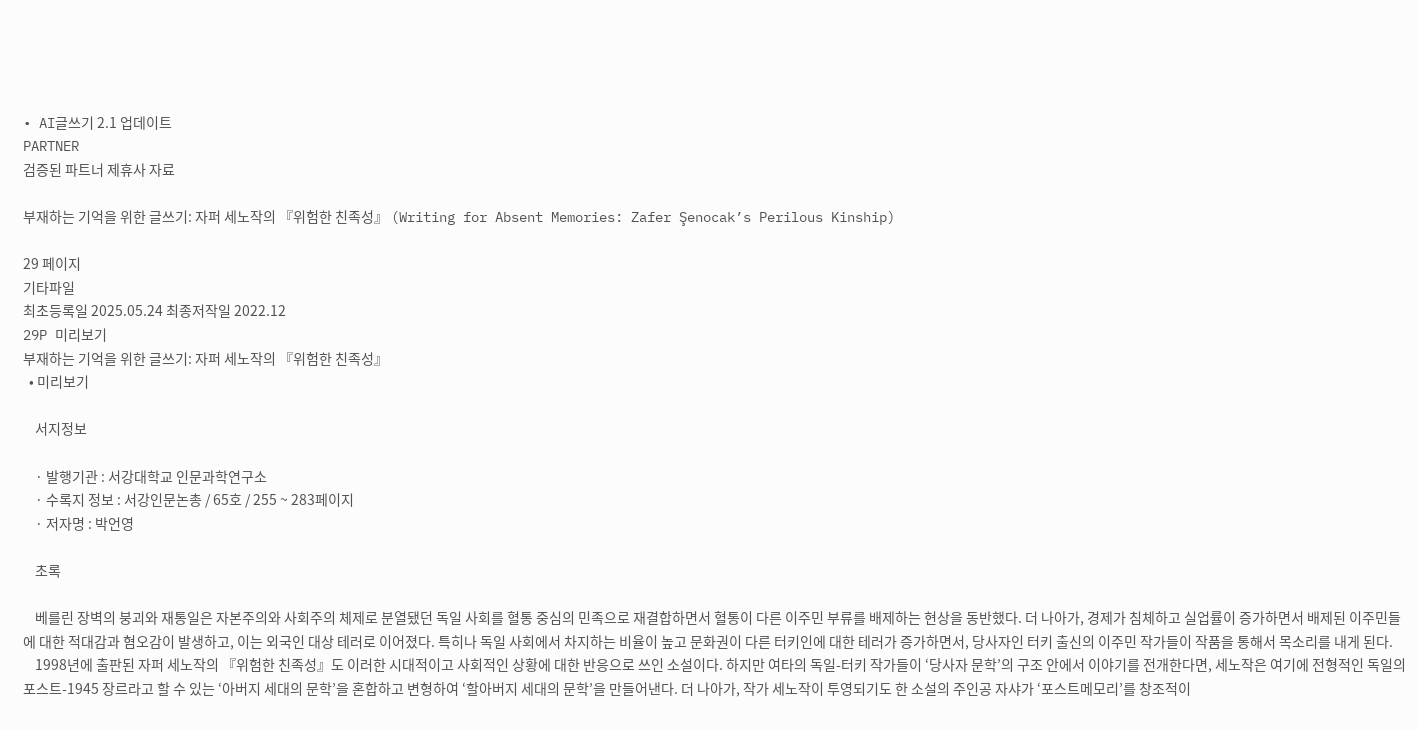• AI글쓰기 2.1 업데이트
PARTNER
검증된 파트너 제휴사 자료

부재하는 기억을 위한 글쓰기: 자퍼 세노작의 『위험한 친족성』 (Writing for Absent Memories: Zafer Şenocak’s Perilous Kinship)

29 페이지
기타파일
최초등록일 2025.05.24 최종저작일 2022.12
29P 미리보기
부재하는 기억을 위한 글쓰기: 자퍼 세노작의 『위험한 친족성』
  • 미리보기

    서지정보

    · 발행기관 : 서강대학교 인문과학연구소
    · 수록지 정보 : 서강인문논총 / 65호 / 255 ~ 283페이지
    · 저자명 : 박언영

    초록

    베를린 장벽의 붕괴와 재통일은 자본주의와 사회주의 체제로 분열됐던 독일 사회를 혈통 중심의 민족으로 재결합하면서 혈통이 다른 이주민 부류를 배제하는 현상을 동반했다. 더 나아가, 경제가 침체하고 실업률이 증가하면서 배제된 이주민들에 대한 적대감과 혐오감이 발생하고, 이는 외국인 대상 테러로 이어졌다. 특히나 독일 사회에서 차지하는 비율이 높고 문화권이 다른 터키인에 대한 테러가 증가하면서, 당사자인 터키 출신의 이주민 작가들이 작품을 통해서 목소리를 내게 된다.
    1998년에 출판된 자퍼 세노작의 『위험한 친족성』도 이러한 시대적이고 사회적인 상황에 대한 반응으로 쓰인 소설이다. 하지만 여타의 독일-터키 작가들이 ‘당사자 문학’의 구조 안에서 이야기를 전개한다면, 세노작은 여기에 전형적인 독일의 포스트-1945 장르라고 할 수 있는 ‘아버지 세대의 문학’을 혼합하고 변형하여 ‘할아버지 세대의 문학’을 만들어낸다. 더 나아가, 작가 세노작이 투영되기도 한 소설의 주인공 자샤가 ‘포스트메모리’를 창조적이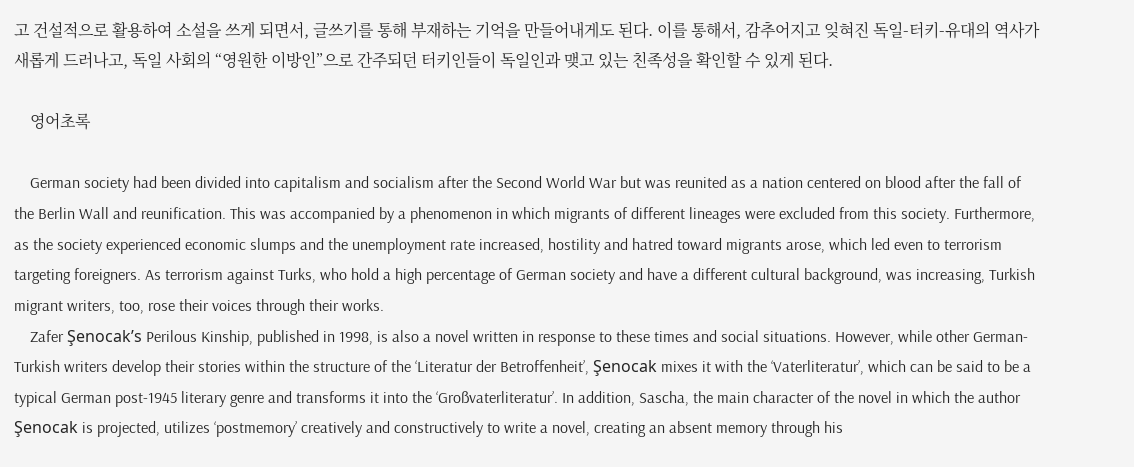고 건설적으로 활용하여 소설을 쓰게 되면서, 글쓰기를 통해 부재하는 기억을 만들어내게도 된다. 이를 통해서, 감추어지고 잊혀진 독일-터키-유대의 역사가 새롭게 드러나고, 독일 사회의 “영원한 이방인”으로 간주되던 터키인들이 독일인과 맺고 있는 친족성을 확인할 수 있게 된다.

    영어초록

    German society had been divided into capitalism and socialism after the Second World War but was reunited as a nation centered on blood after the fall of the Berlin Wall and reunification. This was accompanied by a phenomenon in which migrants of different lineages were excluded from this society. Furthermore, as the society experienced economic slumps and the unemployment rate increased, hostility and hatred toward migrants arose, which led even to terrorism targeting foreigners. As terrorism against Turks, who hold a high percentage of German society and have a different cultural background, was increasing, Turkish migrant writers, too, rose their voices through their works.
    Zafer Şenocak’s Perilous Kinship, published in 1998, is also a novel written in response to these times and social situations. However, while other German-Turkish writers develop their stories within the structure of the ‘Literatur der Betroffenheit’, Şenocak mixes it with the ‘Vaterliteratur’, which can be said to be a typical German post-1945 literary genre and transforms it into the ‘Großvaterliteratur’. In addition, Sascha, the main character of the novel in which the author Şenocak is projected, utilizes ‘postmemory’ creatively and constructively to write a novel, creating an absent memory through his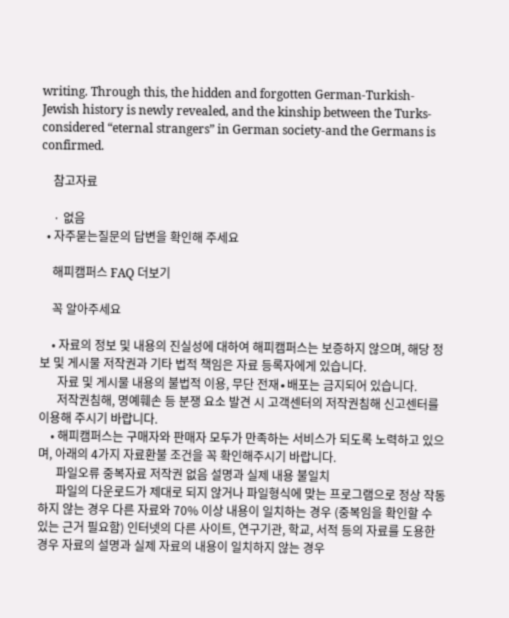writing. Through this, the hidden and forgotten German-Turkish-Jewish history is newly revealed, and the kinship between the Turks-considered “eternal strangers” in German society-and the Germans is confirmed.

    참고자료

    · 없음
  • 자주묻는질문의 답변을 확인해 주세요

    해피캠퍼스 FAQ 더보기

    꼭 알아주세요

    • 자료의 정보 및 내용의 진실성에 대하여 해피캠퍼스는 보증하지 않으며, 해당 정보 및 게시물 저작권과 기타 법적 책임은 자료 등록자에게 있습니다.
      자료 및 게시물 내용의 불법적 이용, 무단 전재∙배포는 금지되어 있습니다.
      저작권침해, 명예훼손 등 분쟁 요소 발견 시 고객센터의 저작권침해 신고센터를 이용해 주시기 바랍니다.
    • 해피캠퍼스는 구매자와 판매자 모두가 만족하는 서비스가 되도록 노력하고 있으며, 아래의 4가지 자료환불 조건을 꼭 확인해주시기 바랍니다.
      파일오류 중복자료 저작권 없음 설명과 실제 내용 불일치
      파일의 다운로드가 제대로 되지 않거나 파일형식에 맞는 프로그램으로 정상 작동하지 않는 경우 다른 자료와 70% 이상 내용이 일치하는 경우 (중복임을 확인할 수 있는 근거 필요함) 인터넷의 다른 사이트, 연구기관, 학교, 서적 등의 자료를 도용한 경우 자료의 설명과 실제 자료의 내용이 일치하지 않는 경우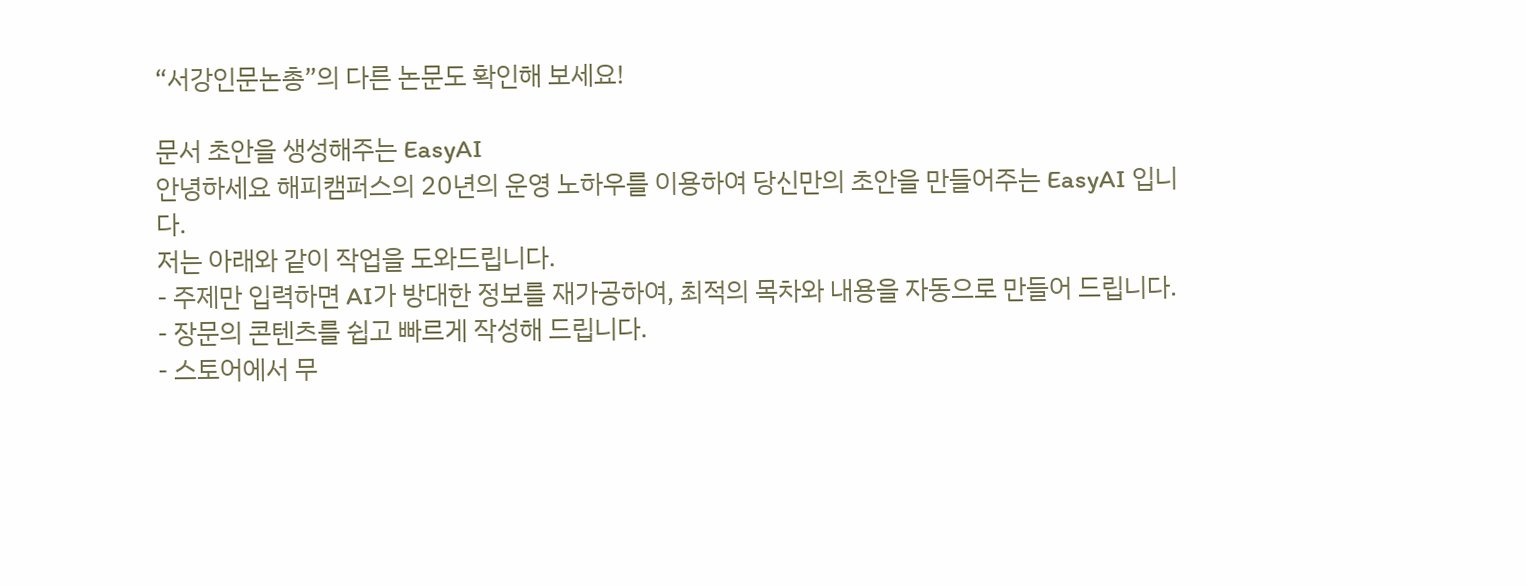“서강인문논총”의 다른 논문도 확인해 보세요!

문서 초안을 생성해주는 EasyAI
안녕하세요 해피캠퍼스의 20년의 운영 노하우를 이용하여 당신만의 초안을 만들어주는 EasyAI 입니다.
저는 아래와 같이 작업을 도와드립니다.
- 주제만 입력하면 AI가 방대한 정보를 재가공하여, 최적의 목차와 내용을 자동으로 만들어 드립니다.
- 장문의 콘텐츠를 쉽고 빠르게 작성해 드립니다.
- 스토어에서 무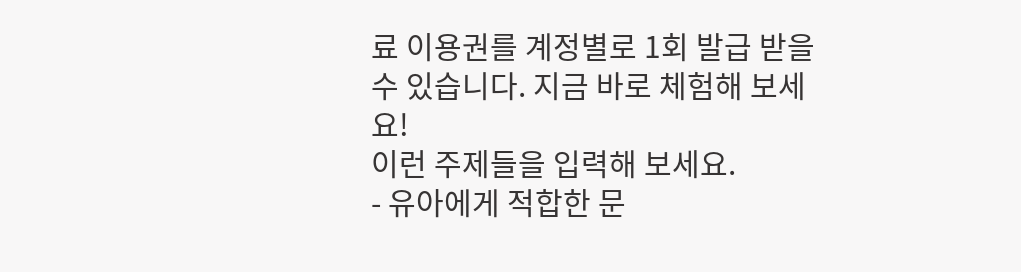료 이용권를 계정별로 1회 발급 받을 수 있습니다. 지금 바로 체험해 보세요!
이런 주제들을 입력해 보세요.
- 유아에게 적합한 문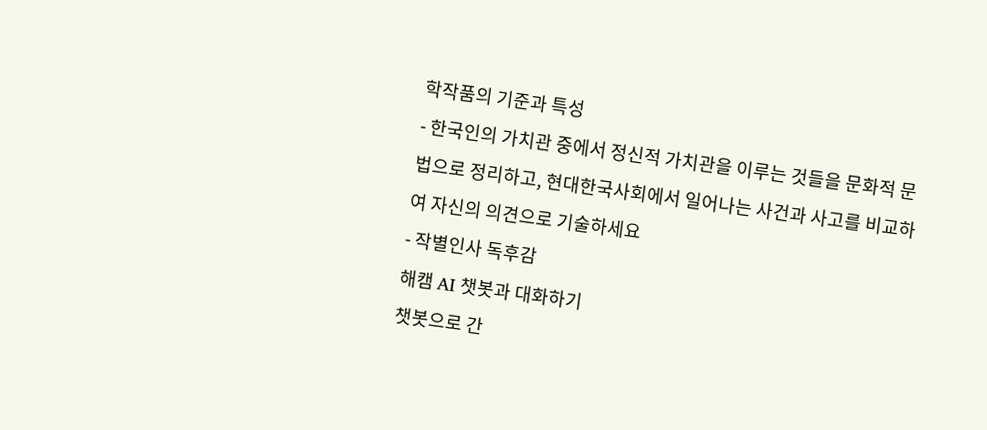학작품의 기준과 특성
- 한국인의 가치관 중에서 정신적 가치관을 이루는 것들을 문화적 문법으로 정리하고, 현대한국사회에서 일어나는 사건과 사고를 비교하여 자신의 의견으로 기술하세요
- 작별인사 독후감
해캠 AI 챗봇과 대화하기
챗봇으로 간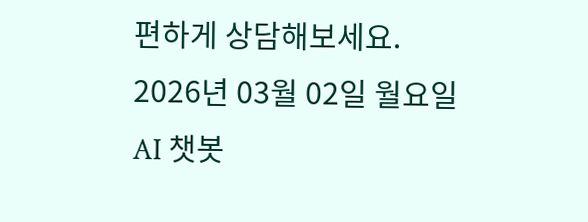편하게 상담해보세요.
2026년 03월 02일 월요일
AI 챗봇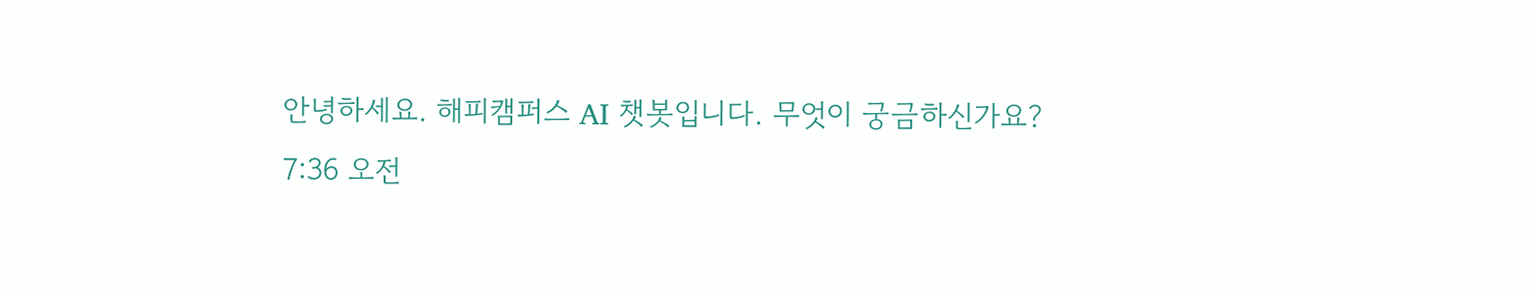안녕하세요. 해피캠퍼스 AI 챗봇입니다. 무엇이 궁금하신가요?
7:36 오전